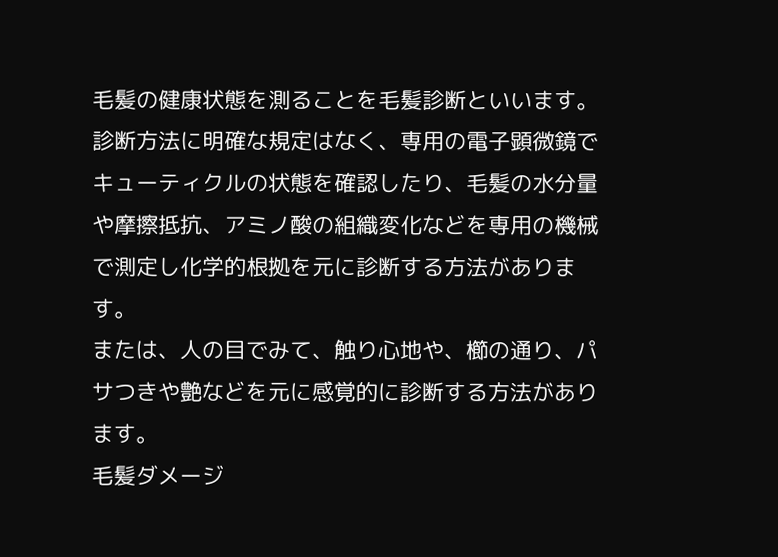毛髪の健康状態を測ることを毛髪診断といいます。
診断方法に明確な規定はなく、専用の電子顕微鏡でキューティクルの状態を確認したり、毛髪の水分量や摩擦抵抗、アミノ酸の組織変化などを専用の機械で測定し化学的根拠を元に診断する方法があります。
または、人の目でみて、触り心地や、櫛の通り、パサつきや艶などを元に感覚的に診断する方法があります。
毛髪ダメージ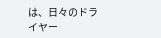は、日々のドライヤー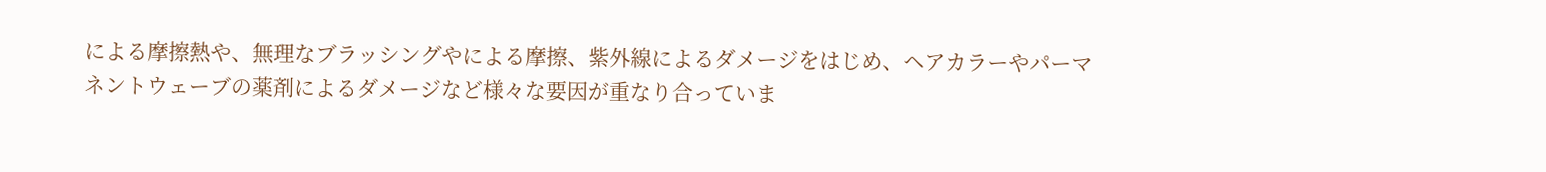による摩擦熱や、無理なブラッシングやによる摩擦、紫外線によるダメージをはじめ、ヘアカラーやパーマネントウェーブの薬剤によるダメージなど様々な要因が重なり合っていま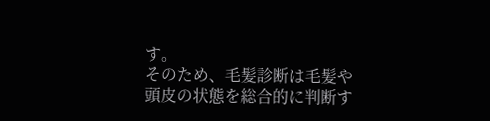す。
そのため、毛髪診断は毛髪や頭皮の状態を総合的に判断す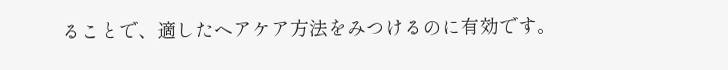ることで、適したヘアケア方法をみつけるのに有効です。